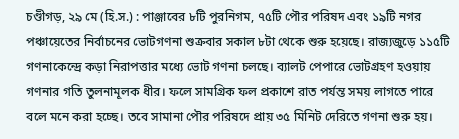চণ্ডীগড়, ২৯ মে (হি.স.) : পাঞ্জাবের ৮টি পুরনিগম, ৭৫টি পৌর পরিষদ এবং ১৯টি নগর পঞ্চায়েতের নির্বাচনের ভোটগণনা শুক্রবার সকাল ৮টা থেকে শুরু হয়েছে। রাজ্যজুড়ে ১১৫টি গণনাকেন্দ্রে কড়া নিরাপত্তার মধ্যে ভোট গণনা চলছে। ব্যালট পেপারে ভোটগ্রহণ হওয়ায় গণনার গতি তুলনামূলক ধীর। ফলে সামগ্রিক ফল প্রকাশে রাত পর্যন্ত সময় লাগতে পারে বলে মনে করা হচ্ছে। তবে সামানা পৌর পরিষদে প্রায় ৩৫ মিনিট দেরিতে গণনা শুরু হয়।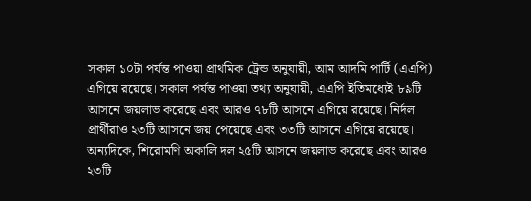সকাল ১০টা পর্যন্ত পাওয়া প্রাথমিক ট্রেন্ড অনুযায়ী, আম আদমি পার্টি (এএপি) এগিয়ে রয়েছে। সকাল পর্যন্ত পাওয়া তথ্য অনুযায়ী, এএপি ইতিমধ্যেই ৮৯টি আসনে জয়লাভ করেছে এবং আরও ৭৮টি আসনে এগিয়ে রয়েছে। নির্দল প্রার্থীরাও ২৩টি আসনে জয় পেয়েছে এবং ৩৩টি আসনে এগিয়ে রয়েছে। অন্যদিকে, শিরোমণি অকালি দল ২৫টি আসনে জয়লাভ করেছে এবং আরও ২৩টি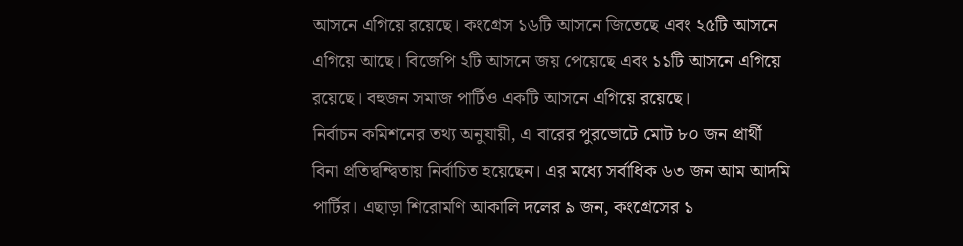আসনে এগিয়ে রয়েছে। কংগ্রেস ১৬টি আসনে জিতেছে এবং ২৫টি আসনে এগিয়ে আছে। বিজেপি ২টি আসনে জয় পেয়েছে এবং ১১টি আসনে এগিয়ে রয়েছে। বহুজন সমাজ পার্টিও একটি আসনে এগিয়ে রয়েছে।
নির্বাচন কমিশনের তথ্য অনুযায়ী, এ বারের পুরভোটে মোট ৮০ জন প্রার্থী বিনা প্রতিদ্বন্দ্বিতায় নির্বাচিত হয়েছেন। এর মধ্যে সর্বাধিক ৬৩ জন আম আদমি পার্টির। এছাড়া শিরোমণি আকালি দলের ৯ জন, কংগ্রেসের ১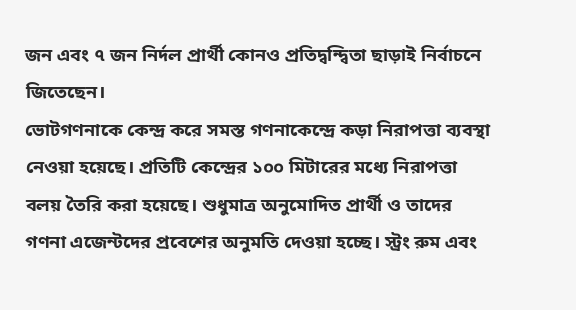জন এবং ৭ জন নির্দল প্রার্থী কোনও প্রতিদ্বন্দ্বিতা ছাড়াই নির্বাচনে জিতেছেন।
ভোটগণনাকে কেন্দ্র করে সমস্ত গণনাকেন্দ্রে কড়া নিরাপত্তা ব্যবস্থা নেওয়া হয়েছে। প্রতিটি কেন্দ্রের ১০০ মিটারের মধ্যে নিরাপত্তা বলয় তৈরি করা হয়েছে। শুধুমাত্র অনুমোদিত প্রার্থী ও তাদের গণনা এজেন্টদের প্রবেশের অনুমতি দেওয়া হচ্ছে। স্ট্রং রুম এবং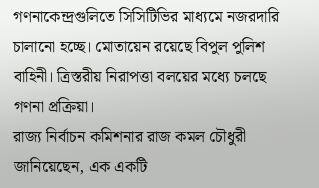গণনাকেন্দ্রগুলিতে সিসিটিভির মাধ্যমে নজরদারি চালানো হচ্ছে। মোতায়েন রয়েছে বিপুল পুলিশ বাহিনী। ত্রিস্তরীয় নিরাপত্তা বলয়ের মধ্যে চলছে গণনা প্রক্রিয়া।
রাজ্য নির্বাচন কমিশনার রাজ কমল চৌধুরী জানিয়েছেন, এক একটি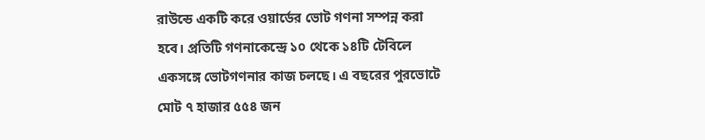রাউন্ডে একটি করে ওয়ার্ডের ভোট গণনা সম্পন্ন করা হবে। প্রতিটি গণনাকেন্দ্রে ১০ থেকে ১৪টি টেবিলে একসঙ্গে ভোটগণনার কাজ চলছে। এ বছরের পুরভোটে মোট ৭ হাজার ৫৫৪ জন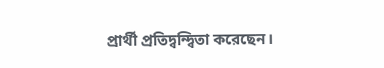প্রার্থী প্রতিদ্বন্দ্বিতা করেছেন।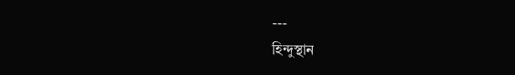---
হিন্দুস্থান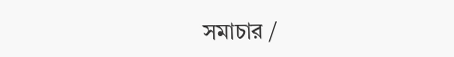সমাচার /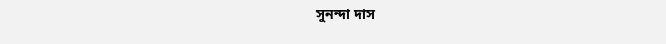সুনন্দা দাস